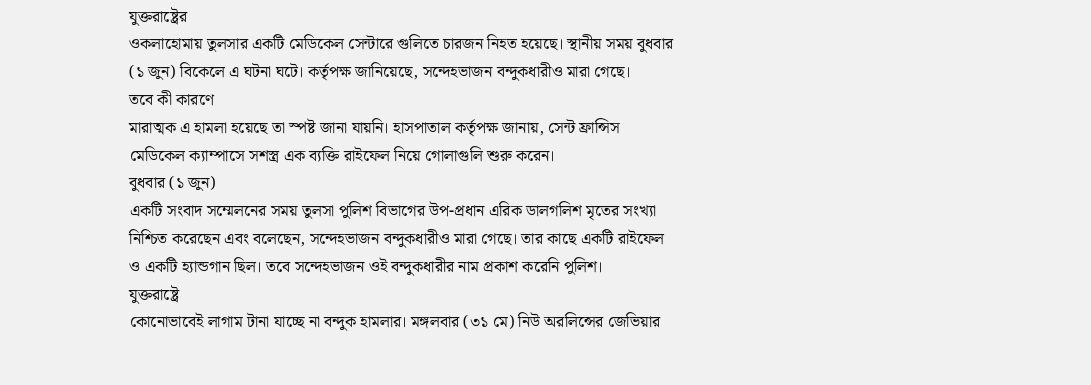যুক্তরাষ্ট্রের
ওকলাহোমায় তুলসার একটি মেডিকেল সেন্টারে গুলিতে চারজন নিহত হয়েছে। স্থানীয় সময় বুধবার
(১ জুন) বিকেলে এ ঘটনা ঘটে। কর্তৃপক্ষ জানিয়েছে, সন্দেহভাজন বন্দুকধারীও মারা গেছে।
তবে কী কারণে
মারাত্মক এ হামলা হয়েছে তা স্পষ্ট জানা যায়নি। হাসপাতাল কর্তৃপক্ষ জানায়, সেন্ট ফ্রান্সিস
মেডিকেল ক্যাম্পাসে সশস্ত্র এক ব্যক্তি রাইফেল নিয়ে গোলাগুলি শুরু করেন।
বুধবার (১ জুন)
একটি সংবাদ সম্মেলনের সময় তুলসা পুলিশ বিভাগের উপ-প্রধান এরিক ডালগলিশ মৃতের সংখ্যা
নিশ্চিত করেছেন এবং বলেছেন, সন্দেহভাজন বন্দুকধারীও মারা গেছে। তার কাছে একটি রাইফেল
ও একটি হ্যান্ডগান ছিল। তবে সন্দেহভাজন ওই বন্দুকধারীর নাম প্রকাশ করেনি পুলিশ।
যুক্তরাষ্ট্রে
কোনোভাবেই লাগাম টানা যাচ্ছে না বন্দুক হামলার। মঙ্গলবার (৩১ মে) নিউ অরলিন্সের জেভিয়ার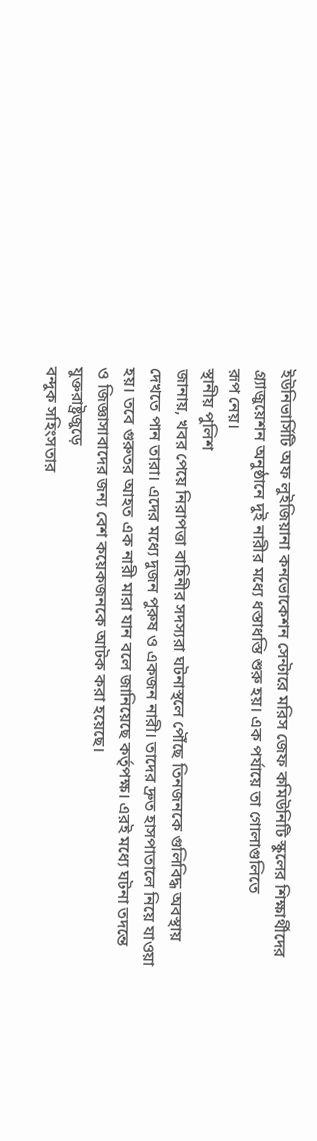ইউনিভার্সিটি অফ লুইজিয়ানা কনভোকেশন সেন্টারে মরিস জেফ কমিউনিটি স্কুলের শিক্ষার্থীদের
গ্র্যাজুয়েশন অনুষ্ঠানে দুই নারীর মধ্যে ধস্তাধস্তি শুরু হয়। এক পর্যায়ে তা গোলাগুলিতে
রূপ নেয়।
স্থানীয় পুলিশ
জানায়, খবর পেয়ে নিরাপত্তা বাহিনীর সদস্যরা ঘটনাস্থলে পৌঁছে তিনজনকে গুলিবিদ্ধ অবস্থায়
দেখতে পান তারা। এদের মধ্যে দুজন পুরুষ ও একজন নারী। তাদের দ্রুত হাসপাতালে নিয়ে যাওয়া
হয়। তবে গুরুতর আহত এক নারী মারা যান বলে জানিয়েছে কর্তৃপক্ষ। এরই মধ্যে ঘটনা তদন্তে
ও জিজ্ঞাসাবাদের জন্য বেশ কয়েকজনকে আটক করা হয়েছে।
যুক্তরাষ্ট্রজুড়ে
বন্দুক সহিংসতার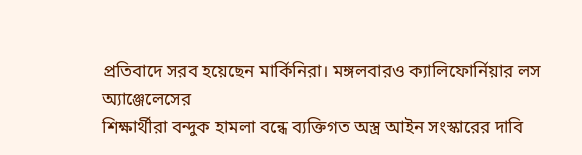প্রতিবাদে সরব হয়েছেন মার্কিনিরা। মঙ্গলবারও ক্যালিফোর্নিয়ার লস অ্যাঞ্জেলেসের
শিক্ষার্থীরা বন্দুক হামলা বন্ধে ব্যক্তিগত অস্ত্র আইন সংস্কারের দাবি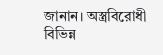জানান। অস্ত্রবিরোধী
বিভিন্ন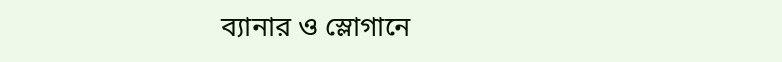ব্যানার ও স্লোগানে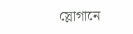স্লোগানে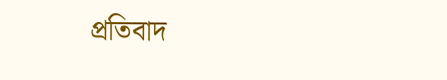প্রতিবাদ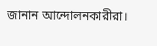জানান আন্দোলনকারীরা।